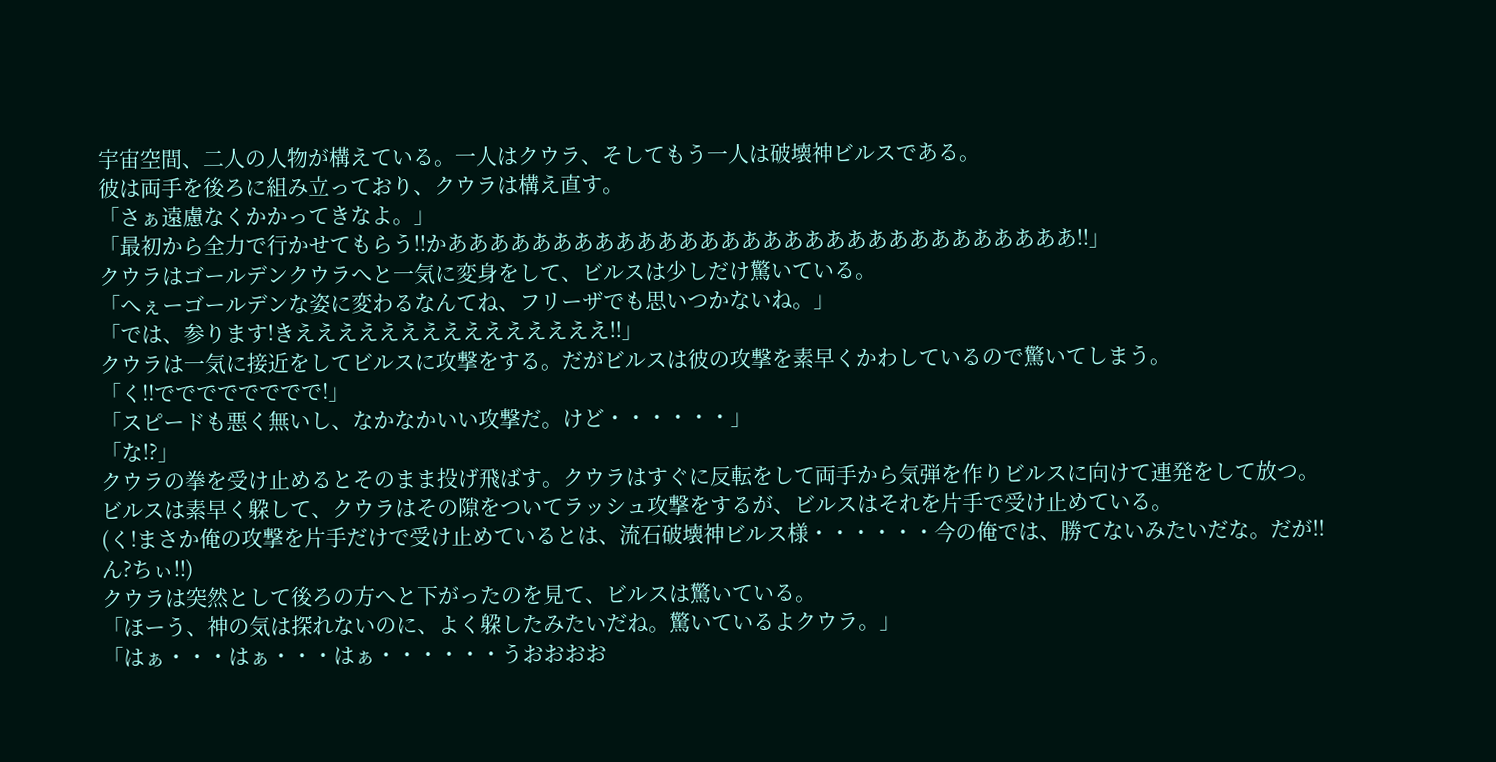宇宙空間、二人の人物が構えている。一人はクウラ、そしてもう一人は破壊神ビルスである。
彼は両手を後ろに組み立っており、クウラは構え直す。
「さぁ遠慮なくかかってきなよ。」
「最初から全力で行かせてもらう!!かああああああああああああああああああああああああああああああ!!」
クウラはゴールデンクウラへと一気に変身をして、ビルスは少しだけ驚いている。
「へぇーゴールデンな姿に変わるなんてね、フリーザでも思いつかないね。」
「では、参ります!きえええええええええええええええ!!」
クウラは一気に接近をしてビルスに攻撃をする。だがビルスは彼の攻撃を素早くかわしているので驚いてしまう。
「く!!でででででででで!」
「スピードも悪く無いし、なかなかいい攻撃だ。けど・・・・・・」
「な!?」
クウラの拳を受け止めるとそのまま投げ飛ばす。クウラはすぐに反転をして両手から気弾を作りビルスに向けて連発をして放つ。
ビルスは素早く躱して、クウラはその隙をついてラッシュ攻撃をするが、ビルスはそれを片手で受け止めている。
(く!まさか俺の攻撃を片手だけで受け止めているとは、流石破壊神ビルス様・・・・・・今の俺では、勝てないみたいだな。だが!!ん?ちぃ!!)
クウラは突然として後ろの方へと下がったのを見て、ビルスは驚いている。
「ほーう、神の気は探れないのに、よく躱したみたいだね。驚いているよクウラ。」
「はぁ・・・はぁ・・・はぁ・・・・・・うおおおお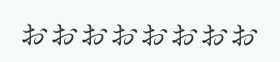おおおおおおおお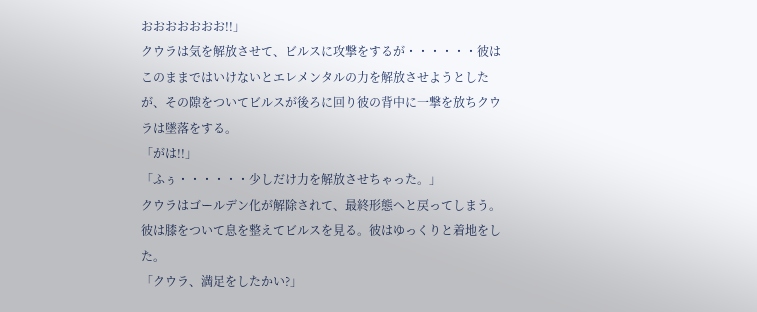おおおおおおお!!」
クウラは気を解放させて、ビルスに攻撃をするが・・・・・・彼はこのままではいけないとエレメンタルの力を解放させようとしたが、その隙をついてビルスが後ろに回り彼の背中に一撃を放ちクウラは墜落をする。
「がは!!」
「ふぅ・・・・・・少しだけ力を解放させちゃった。」
クウラはゴールデン化が解除されて、最終形態へと戻ってしまう。彼は膝をついて息を整えてビルスを見る。彼はゆっくりと着地をした。
「クウラ、満足をしたかい?」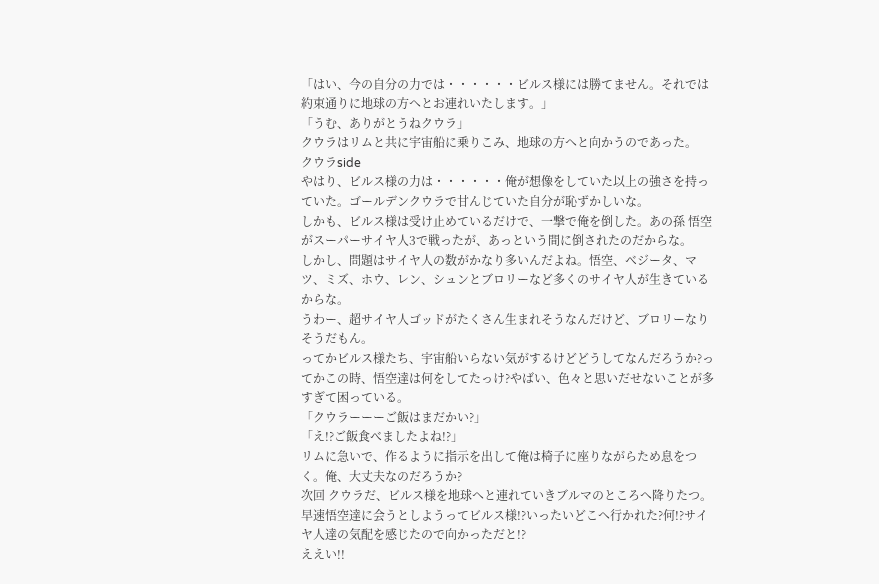「はい、今の自分の力では・・・・・・ビルス様には勝てません。それでは約束通りに地球の方へとお連れいたします。」
「うむ、ありがとうねクウラ」
クウラはリムと共に宇宙船に乗りこみ、地球の方へと向かうのであった。
クウラside
やはり、ビルス様の力は・・・・・・俺が想像をしていた以上の強さを持っていた。ゴールデンクウラで甘んじていた自分が恥ずかしいな。
しかも、ビルス様は受け止めているだけで、一撃で俺を倒した。あの孫 悟空がスーパーサイヤ人3で戦ったが、あっという間に倒されたのだからな。
しかし、問題はサイヤ人の数がかなり多いんだよね。悟空、ベジータ、マツ、ミズ、ホウ、レン、シュンとブロリーなど多くのサイヤ人が生きているからな。
うわー、超サイヤ人ゴッドがたくさん生まれそうなんだけど、ブロリーなりそうだもん。
ってかビルス様たち、宇宙船いらない気がするけどどうしてなんだろうか?ってかこの時、悟空達は何をしてたっけ?やばい、色々と思いだせないことが多すぎて困っている。
「クウラーーーご飯はまだかい?」
「え!?ご飯食べましたよね!?」
リムに急いで、作るように指示を出して俺は椅子に座りながらため息をつく。俺、大丈夫なのだろうか?
次回 クウラだ、ビルス様を地球へと連れていきブルマのところへ降りたつ。早速悟空達に会うとしようってビルス様!?いったいどこへ行かれた?何!?サイヤ人達の気配を感じたので向かっただと!?
ええい!!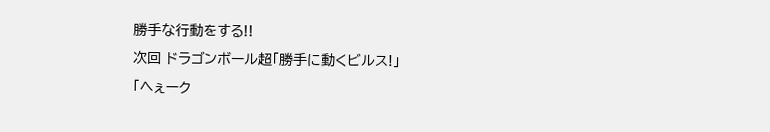勝手な行動をする!!
次回 ドラゴンボール超「勝手に動くビルス!」
「へぇーク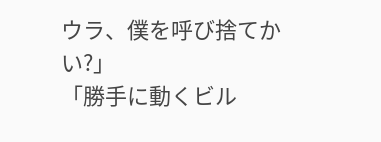ウラ、僕を呼び捨てかい?」
「勝手に動くビル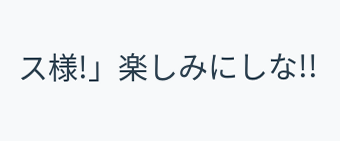ス様!」楽しみにしな!!